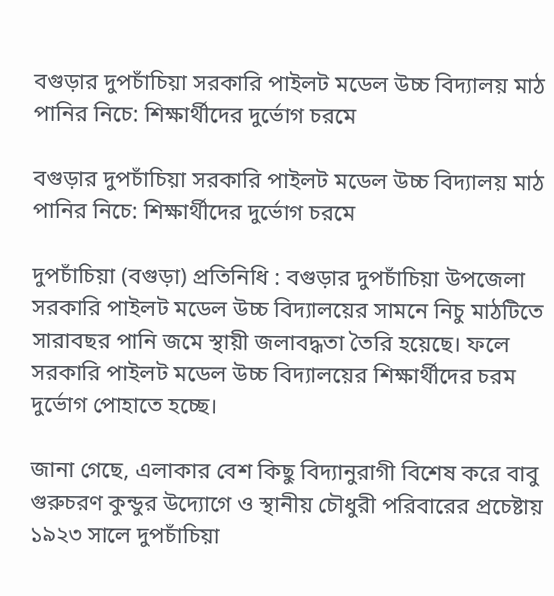বগুড়ার দুপচাঁচিয়া সরকারি পাইলট মডেল উচ্চ বিদ্যালয় মাঠ পানির নিচে: শিক্ষার্থীদের দুর্ভোগ চরমে

বগুড়ার দুপচাঁচিয়া সরকারি পাইলট মডেল উচ্চ বিদ্যালয় মাঠ পানির নিচে: শিক্ষার্থীদের দুর্ভোগ চরমে

দুপচাঁচিয়া (বগুড়া) প্রতিনিধি : বগুড়ার দুপচাঁচিয়া উপজেলা সরকারি পাইলট মডেল উচ্চ বিদ্যালয়ের সামনে নিচু মাঠটিতে সারাবছর পানি জমে স্থায়ী জলাবদ্ধতা তৈরি হয়েছে। ফলে সরকারি পাইলট মডেল উচ্চ বিদ্যালয়ের শিক্ষার্থীদের চরম দুর্ভোগ পোহাতে হচ্ছে।

জানা গেছে, এলাকার বেশ কিছু বিদ্যানুরাগী বিশেষ করে বাবু গুরুচরণ কুন্ডুর উদ্যোগে ও স্থানীয় চৌধুরী পরিবারের প্রচেষ্টায় ১৯২৩ সালে দুপচাঁচিয়া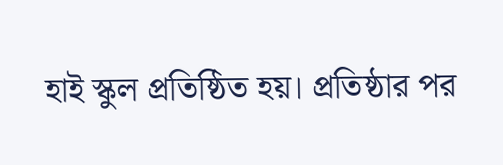হাই স্কুল প্রতিষ্ঠিত হয়। প্রতিষ্ঠার পর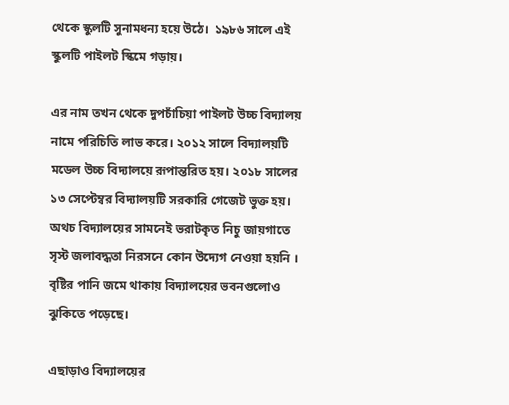থেকে স্কুলটি সুনামধন্য হয়ে উঠে।  ১৯৮৬ সালে এই স্কুলটি পাইলট স্কিমে গড়ায়।

এর নাম তখন থেকে দুপচাঁচিয়া পাইলট উচ্চ বিদ্যালয় নামে পরিচিতি লাভ করে। ২০১২ সালে বিদ্যালয়টি মডেল উচ্চ বিদ্যালয়ে রূপান্তরিত হয়। ২০১৮ সালের ১৩ সেপ্টেম্বর বিদ্যালয়টি সরকারি গেজেট ভুক্ত হয়। অথচ বিদ্যালয়ের সামনেই ভরাটকৃত নিচু জায়গাতে সৃস্ট জলাবদ্ধতা নিরসনে কোন উদ্যেগ নেওয়া হয়নি । বৃষ্টির পানি জমে থাকায় বিদ্যালয়ের ভবনগুলোও ঝুকিতে পড়েছে।

এছাড়াও বিদ্যালয়ের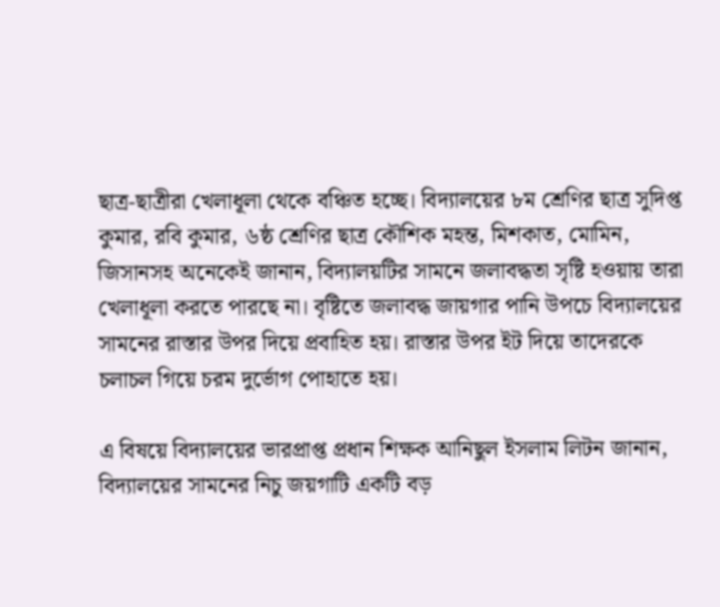ছাত্র-ছাত্রীরা খেলাধূলা থেকে বঞ্চিত হচ্ছে। বিদ্যালয়ের ৮ম শ্রেণির ছাত্র সুদিপ্ত কুমার, রবি কুমার, ৬ষ্ঠ শ্রেণির ছাত্র কৌশিক মহন্ত, মিশকাত, মোমিন, জিসানসহ অনেকেই জানান, বিদ্যালয়টির সামনে জলাবদ্ধতা সৃষ্টি হওয়ায় তারা খেলাধূলা করতে পারছে না। বৃষ্টিতে জলাবদ্ধ জায়গার পানি উপচে বিদ্যালয়ের সামনের রাস্তার উপর দিয়ে প্রবাহিত হয়। রাস্তার উপর ইট দিয়ে তাদেরকে চলাচল গিয়ে চরম দুর্ভোগ পোহাতে হয়।

এ বিষয়ে বিদ্যালয়ের ভারপ্রাপ্ত প্রধান শিক্ষক আনিছুল ইসলাম লিটন জানান, বিদ্যালয়ের সামনের নিচু জয়গাটি একটি বড়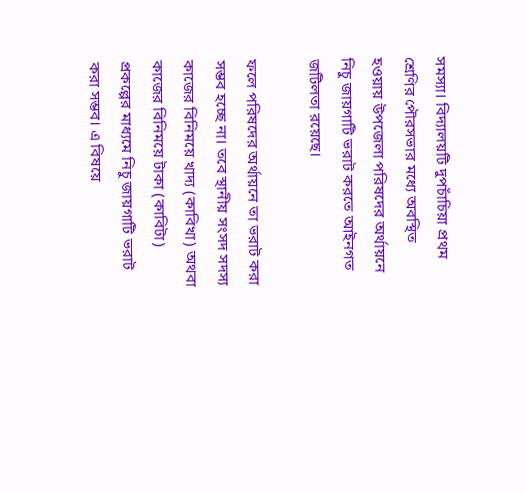সমস্যা। বিদ্যালয়টি দুপচাঁচিয়া প্রথম শ্রেণির পৌরসভার মধ্যে অবস্থিত হওয়ায় উপজেলা পরিষদের অর্থায়নে নিচু জায়গাটি ভরাট করতে আইনগত জটিলতা রয়েছে।

ফলে পরিষদের অর্থায়নে তা ভরাট করা সম্ভব হচ্ছে না। তবে স্থানীয় সংসদ সদস্য কাজের বিনিময়ে খাদ্য (কাবিখা) অথবা কাজের বিনিময়ে টাকা (কাবিটা) প্রকল্পের মাধ্যমে নিচু জায়গাটি ভরাট করা সম্ভব। এ বিষয়ে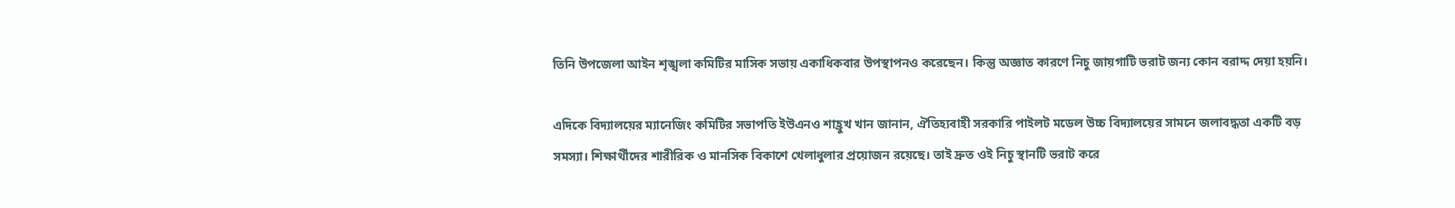তিনি উপজেলা আইন শৃঙ্খলা কমিটির মাসিক সভায় একাধিকবার উপস্থাপনও করেছেন। কিন্তু অজ্ঞাত কারণে নিচু জায়গাটি ভরাট জন্য কোন বরাদ্দ দেয়া হয়নি।

এদিকে বিদ্যালয়ের ম্যানেজিং কমিটির সভাপতি ইউএনও শাহ্রুখ খান জানান, ঐতিহ্যবাহী সরকারি পাইলট মডেল উচ্চ বিদ্যালয়ের সামনে জলাবদ্ধতা একটি বড় সমস্যা। শিক্ষার্থীদের শারীরিক ও মানসিক বিকাশে খেলাধুলার প্রয়োজন রয়েছে। তাই দ্রুত ওই নিচু স্থানটি ভরাট করে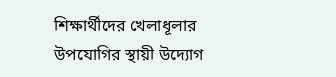শিক্ষার্থীদের খেলাধূলার উপযোগির স্থায়ী উদ্যোগ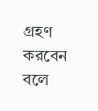গ্রহণ করবেন বলে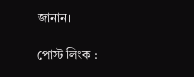জানান।

পোস্ট লিংক :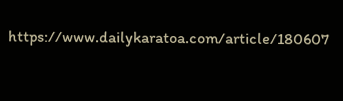https://www.dailykaratoa.com/article/180607